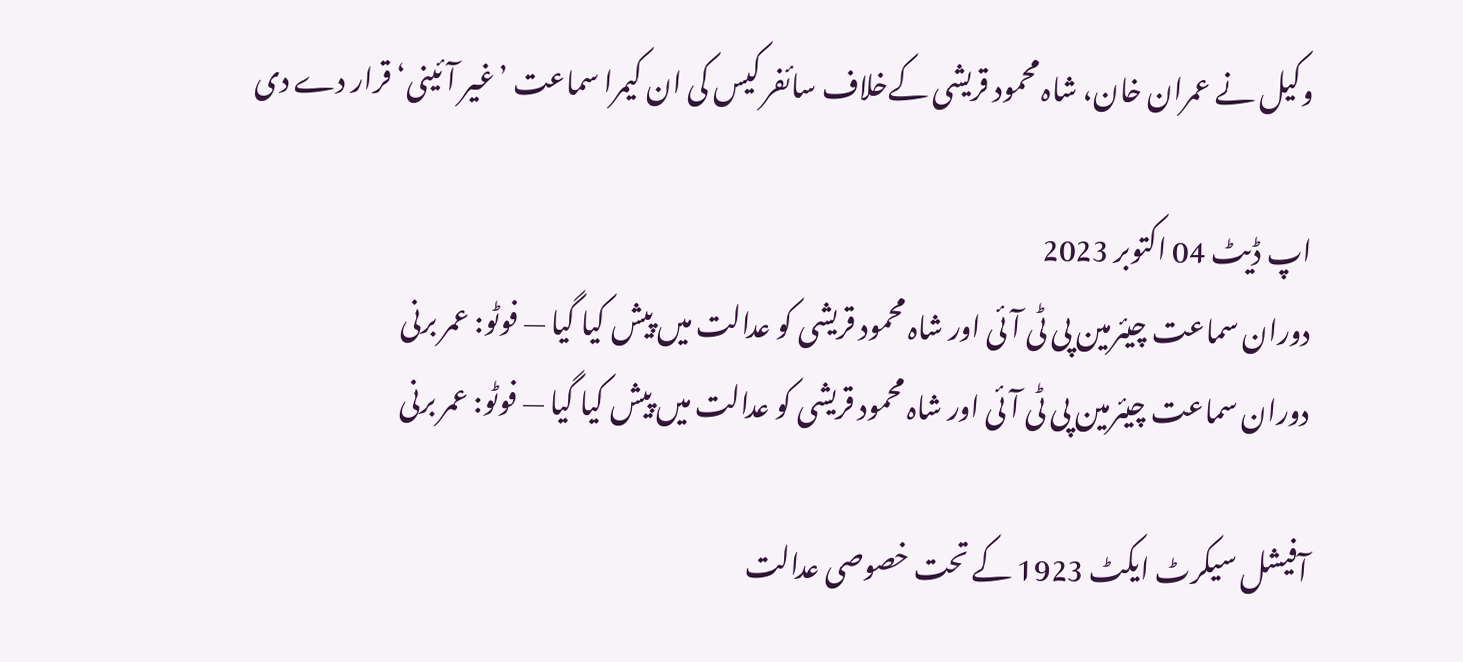وکیل نے عمران خان، شاہ محمود قریشی کےخلاف سائفر کیس کی ان کیمرا سماعت ’غیر آئینی‘ قرار دے دی

اپ ڈیٹ 04 اکتوبر 2023
دوران سماعت چیئرمین پی ٹی آئی اور شاہ محمود قریشی کو عدالت میں پیش کیا گیا — فوٹو: عمر برنی
دوران سماعت چیئرمین پی ٹی آئی اور شاہ محمود قریشی کو عدالت میں پیش کیا گیا — فوٹو: عمر برنی

آفیشل سیکرٹ ایکٹ 1923 کے تحت خصوصی عدالت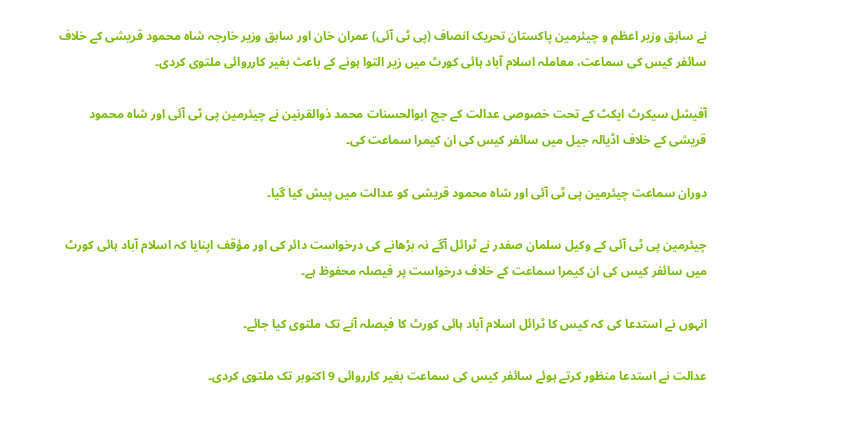نے سابق وزیر اعظم و چیئرمین پاکستان تحریک انصاف (پی ٹی آئی) عمران خان اور سابق وزیر خارجہ شاہ محمود قریشی کے خلاف سائفر کیس کی سماعت، معاملہ اسلام آباد ہائی کورٹ میں زیر التوا ہونے کے باعث بغیر کارروائی ملتوی کردی۔

آفیشل سیکرٹ ایکٹ کے تحت خصوصی عدالت کے جج ابوالحسنات محمد ذوالقرنین نے چیئرمین پی ٹی آئی اور شاہ محمود قریشی کے خلاف اڈیالہ جیل میں سائفر کیس کی ان کیمرا سماعت کی۔

دوران سماعت چیئرمین پی ٹی آئی اور شاہ محمود قریشی کو عدالت میں پیش کیا گیا۔

چیئرمین پی ٹی آئی کے وکیل سلمان صفدر نے ٹرائل آگے نہ بڑھانے کی درخواست دائر کی اور مؤقف اپنایا کہ اسلام آباد ہائی کورٹ میں سائفر کیس کی ان کیمرا سماعت کے خلاف درخواست پر فیصلہ محفوظ ہے۔

انہوں نے استدعا کی کہ کیس کا ٹرائل اسلام آباد ہائی کورٹ کا فیصلہ آنے تک ملتوی کیا جائے۔

عدالت نے استدعا منظور کرتے ہوئے سائفر کیس کی سماعت بغیر کارروائی 9 اکتوبر تک ملتوی کردی۔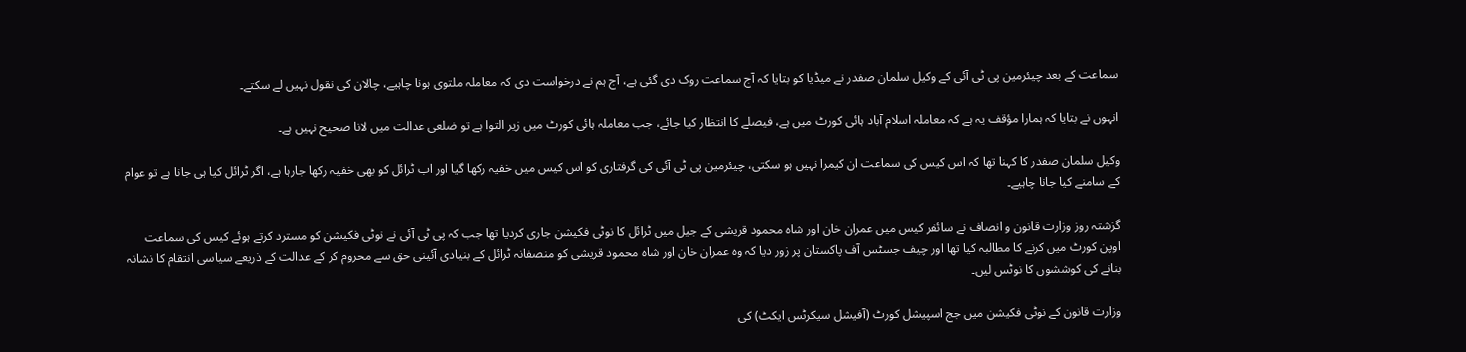سماعت کے بعد چیئرمین پی ٹی آئی کے وکیل سلمان صفدر نے میڈیا کو بتایا کہ آج سماعت روک دی گئی ہے، آج ہم نے درخواست دی کہ معاملہ ملتوی ہونا چاہیے، چالان کی نقول نہیں لے سکتے۔

انہوں نے بتایا کہ ہمارا مؤقف یہ ہے کہ معاملہ اسلام آباد ہائی کورٹ میں ہے، فیصلے کا انتظار کیا جائے، جب معاملہ ہائی کورٹ میں زیر التوا ہے تو ضلعی عدالت میں لانا صحیح نہیں ہے۔

وکیل سلمان صفدر کا کہنا تھا کہ اس کیس کی سماعت ان کیمرا نہیں ہو سکتی، چیئرمین پی ٹی آئی کی گرفتاری کو اس کیس میں خفیہ رکھا گیا اور اب ٹرائل کو بھی خفیہ رکھا جارہا ہے، اگر ٹرائل کیا ہی جانا ہے تو عوام کے سامنے کیا جانا چاہیے۔

گزشتہ روز وزارت قانون و انصاف نے سائفر کیس میں عمران خان اور شاہ محمود قریشی کے جیل میں ٹرائل کا نوٹی فکیشن جاری کردیا تھا جب کہ پی ٹی آئی نے نوٹی فکیشن کو مسترد کرتے ہوئے کیس کی سماعت اوپن کورٹ میں کرنے کا مطالبہ کیا تھا اور چیف جسٹس آف پاکستان پر زور دیا کہ وہ عمران خان اور شاہ محمود قریشی کو منصفانہ ٹرائل کے بنیادی آئینی حق سے محروم کر کے عدالت کے ذریعے سیاسی انتقام کا نشانہ بنانے کی کوششوں کا نوٹس لیں۔

وزارت قانون کے نوٹی فکیشن میں جج اسپیشل کورٹ (آفیشل سیکرٹس ایکٹ) کی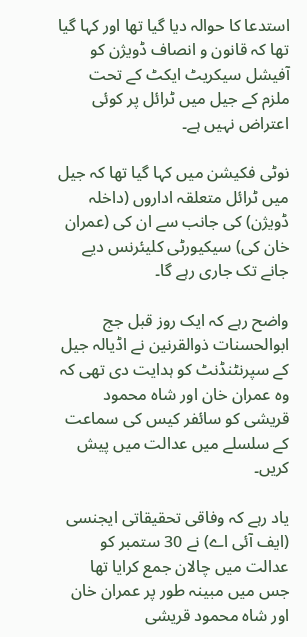استدعا کا حوالہ دیا گیا تھا اور کہا گیا تھا کہ قانون و انصاف ڈویژن کو آفیشل سیکریٹ ایکٹ کے تحت ملزم کے جیل میں ٹرائل پر کوئی اعتراض نہیں ہے۔

نوٹی فکیشن میں کہا گیا تھا کہ جیل میں ٹرائل متعلقہ اداروں (داخلہ ڈویژن) کی جانب سے ان کی (عمران خان کی) سیکیورٹی کلیئرنس دیے جانے تک جاری رہے گا۔

واضح رہے کہ ایک روز قبل جج ابوالحسنات ذوالقرنین نے اڈیالہ جیل کے سپرنٹنڈنٹ کو ہدایت دی تھی کہ وہ عمران خان اور شاہ محمود قریشی کو سائفر کیس کی سماعت کے سلسلے میں عدالت میں پیش کریں۔

یاد رہے کہ وفاقی تحقیقاتی ایجنسی (ایف آئی اے) نے 30 ستمبر کو عدالت میں چالان جمع کرایا تھا جس میں مبینہ طور پر عمران خان اور شاہ محمود قریشی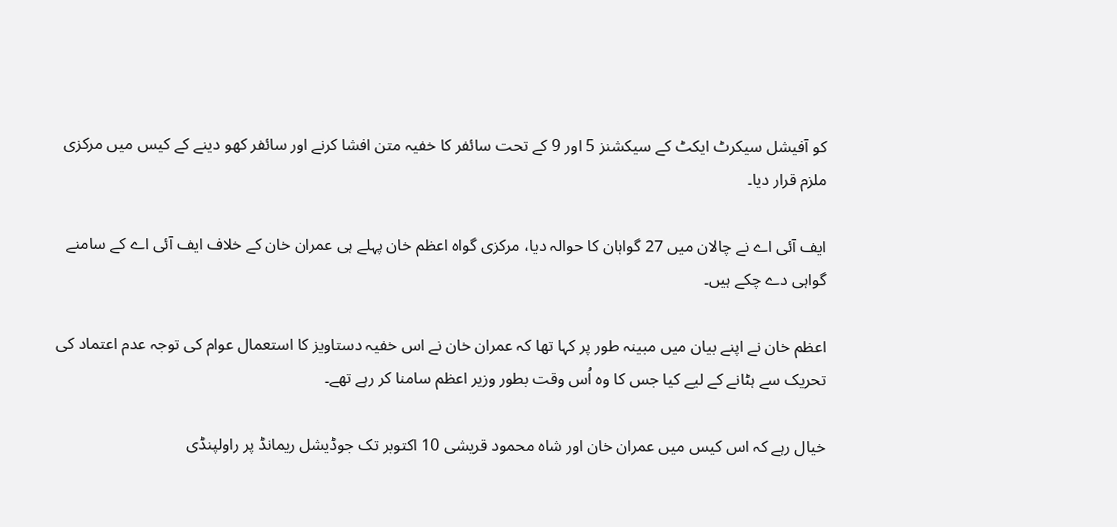کو آفیشل سیکرٹ ایکٹ کے سیکشنز 5 اور 9 کے تحت سائفر کا خفیہ متن افشا کرنے اور سائفر کھو دینے کے کیس میں مرکزی ملزم قرار دیا۔

ایف آئی اے نے چالان میں 27 گواہان کا حوالہ دیا، مرکزی گواہ اعظم خان پہلے ہی عمران خان کے خلاف ایف آئی اے کے سامنے گواہی دے چکے ہیں۔

اعظم خان نے اپنے بیان میں مبینہ طور پر کہا تھا کہ عمران خان نے اس خفیہ دستاویز کا استعمال عوام کی توجہ عدم اعتماد کی تحریک سے ہٹانے کے لیے کیا جس کا وہ اُس وقت بطور وزیر اعظم سامنا کر رہے تھے۔

خیال رہے کہ اس کیس میں عمران خان اور شاہ محمود قریشی 10 اکتوبر تک جوڈیشل ریمانڈ پر راولپنڈی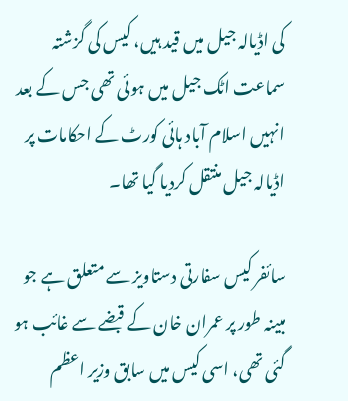کی اڈیالہ جیل میں قید ہیں، کیس کی گزشتہ سماعت اٹک جیل میں ہوئی تھی جس کے بعد انہیں اسلام آباد ہائی کورٹ کے احکامات پر اڈیالہ جیل منتقل کردیا گیا تھا۔

سائفر کیس سفارتی دستاویز سے متعلق ہے جو مبینہ طور پر عمران خان کے قبضے سے غائب ہو گئی تھی، اسی کیس میں سابق وزیر اعظم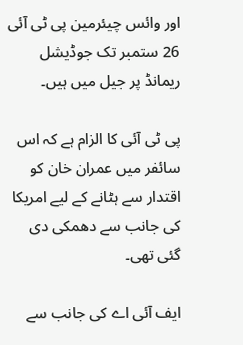اور وائس چیئرمین پی ٹی آئی 26 ستمبر تک جوڈیشل ریمانڈ پر جیل میں ہیں۔

پی ٹی آئی کا الزام ہے کہ اس سائفر میں عمران خان کو اقتدار سے ہٹانے کے لیے امریکا کی جانب سے دھمکی دی گئی تھی۔

ایف آئی اے کی جانب سے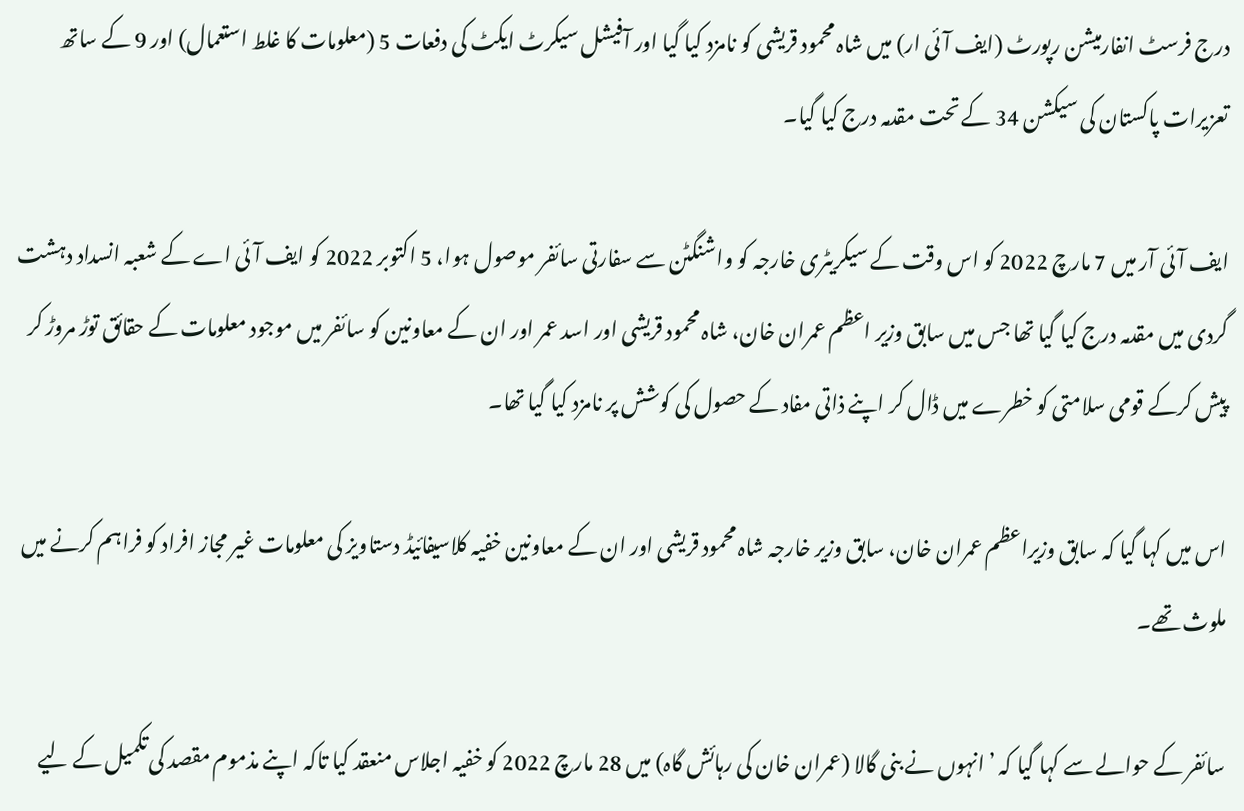درج فرسٹ انفارمیشن رپورٹ (ایف آئی ار) میں شاہ محمود قریشی کو نامزد کیا گیا اور آفیشل سیکرٹ ایکٹ کی دفعات 5 (معلومات کا غلط استعمال) اور 9 کے ساتھ تعزیرات پاکستان کی سیکشن 34 کے تحت مقدمہ درج کیا گیا۔

ایف آئی آر میں 7 مارچ 2022 کو اس وقت کے سیکریٹری خارجہ کو واشنگٹن سے سفارتی سائفر موصول ہوا، 5 اکتوبر 2022 کو ایف آئی اے کے شعبہ انسداد دہشت گردی میں مقدمہ درج کیا گیا تھا جس میں سابق وزیر اعظم عمران خان، شاہ محمود قریشی اور اسد عمر اور ان کے معاونین کو سائفر میں موجود معلومات کے حقائق توڑ مروڑ کر پیش کرکے قومی سلامتی کو خطرے میں ڈال کر اپنے ذاتی مفاد کے حصول کی کوشش پر نامزد کیا گیا تھا۔

اس میں کہا گیا کہ سابق وزیراعظم عمران خان، سابق وزیر خارجہ شاہ محمود قریشی اور ان کے معاونین خفیہ کلاسیفائیڈ دستاویز کی معلومات غیر مجاز افراد کو فراہم کرنے میں ملوث تھے۔

سائفر کے حوالے سے کہا گیا کہ ’انہوں نے بنی گالا (عمران خان کی رہائش گاہ) میں 28 مارچ 2022 کو خفیہ اجلاس منعقد کیا تاکہ اپنے مذموم مقصد کی تکمیل کے لیے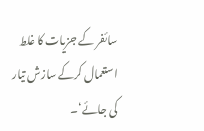سائفر کے جزیات کا غلط استعمال کرکے سازش تیار کی جائے‘۔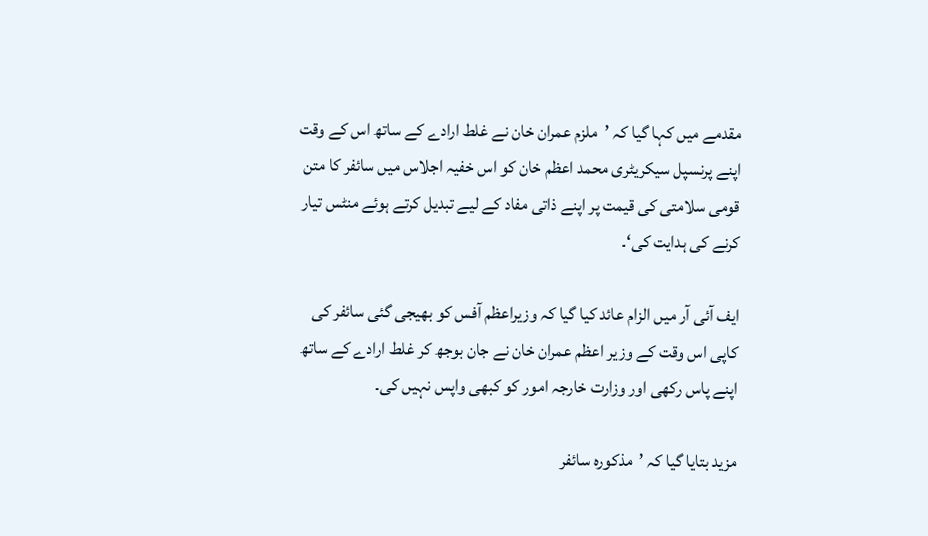مقدمے میں کہا گیا کہ ’ملزم عمران خان نے غلط ارادے کے ساتھ اس کے وقت اپنے پرنسپل سیکریٹری محمد اعظم خان کو اس خفیہ اجلاس میں سائفر کا متن قومی سلامتی کی قیمت پر اپنے ذاتی مفاد کے لیے تبدیل کرتے ہوئے منٹس تیار کرنے کی ہدایت کی‘۔

ایف آئی آر میں الزام عائد کیا گیا کہ وزیراعظم آفس کو بھیجی گئی سائفر کی کاپی اس وقت کے وزیر اعظم عمران خان نے جان بوجھ کر غلط ارادے کے ساتھ اپنے پاس رکھی اور وزارت خارجہ امور کو کبھی واپس نہیں کی۔

مزید بتایا گیا کہ ’مذکورہ سائفر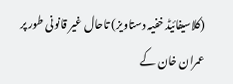(کلاسیفائیڈ خفیہ دستاویز) تاحال غیر قانونی طور پر عمران خان کے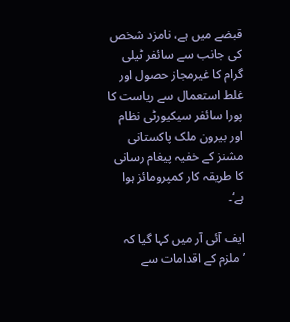قبضے میں ہے، نامزد شخص کی جانب سے سائفر ٹیلی گرام کا غیرمجاز حصول اور غلط استعمال سے ریاست کا پورا سائفر سیکیورٹی نظام اور بیرون ملک پاکستانی مشنز کے خفیہ پیغام رسانی کا طریقہ کار کمپرومائز ہوا ہے‘۔

ایف آئی آر میں کہا گیا کہ ’ملزم کے اقدامات سے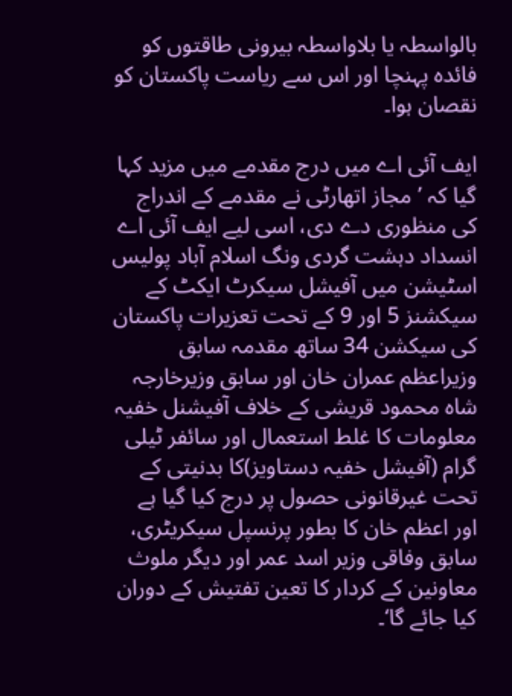بالواسطہ یا بلاواسطہ بیرونی طاقتوں کو فائدہ پہنچا اور اس سے ریاست پاکستان کو نقصان ہوا۔

ایف آئی اے میں درج مقدمے میں مزید کہا گیا کہ ’مجاز اتھارٹی نے مقدمے کے اندراج کی منظوری دے دی، اسی لیے ایف آئی اے انسداد دہشت گردی ونگ اسلام آباد پولیس اسٹیشن میں آفیشل سیکرٹ ایکٹ کے سیکشنز 5 اور 9 کے تحت تعزیرات پاکستان کی سیکشن 34 ساتھ مقدمہ سابق وزیراعظم عمران خان اور سابق وزیرخارجہ شاہ محمود قریشی کے خلاف آفیشنل خفیہ معلومات کا غلط استعمال اور سائفر ٹیلی گرام (آفیشل خفیہ دستاویز)کا بدنیتی کے تحت غیرقانونی حصول پر درج کیا گیا ہے اور اعظم خان کا بطور پرنسپل سیکریٹری، سابق وفاقی وزیر اسد عمر اور دیگر ملوث معاونین کے کردار کا تعین تفتیش کے دوران کیا جائے گا‘۔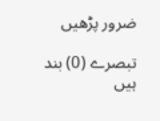ضرور پڑھیں

تبصرے (0) بند ہیں